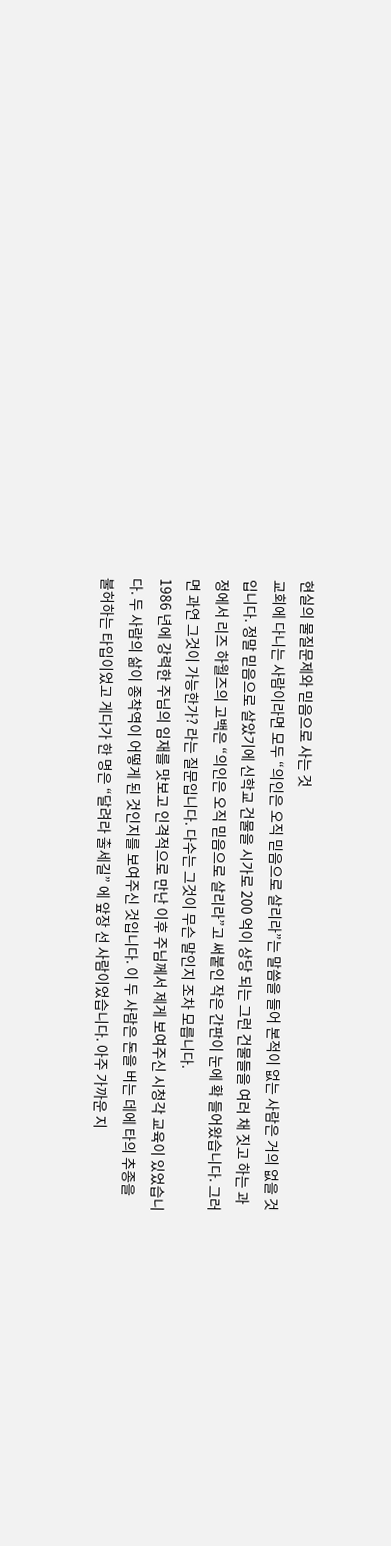현실의 물질문제와 믿음으로 사는 것
교회에 다니는 사람이라면 모두 “의인은 오직 믿음으로 살리라”는 말씀을 들어 본적이 없는 사람은 거의 없을 것입니다. 정말 믿음으로 살았기에 신학교 건물을 시가로 200 억이 상당 되는 그런 건물들을 여러 채 짓고 하는 과정에서 리즈 하월즈의 고백은 “의인은 오직 믿음으로 살리라”고 써붙인 작은 간판이 눈에 확 들어왔습니다. 그러면 과연 그것이 가능한가? 라는 질문입니다. 다수는 그것이 무슨 말인지 조차 모릅니다.
1986 년에 강력한 주님의 임재를 맛보고 인격적으로 만난 이후 주님께서 제게 보여주신 시청각 교육이 있었습니다. 두 사람의 삶이 종착역이 어떻게 된 것인지를 보여주신 것입니다. 이 두 사람은 돈을 버는 데에 타의 추종을 불허하는 타입이었고 게다가 한 명은 “달려라 출세길” 에 앞장 선 사람이었습니다. 아주 가까운 지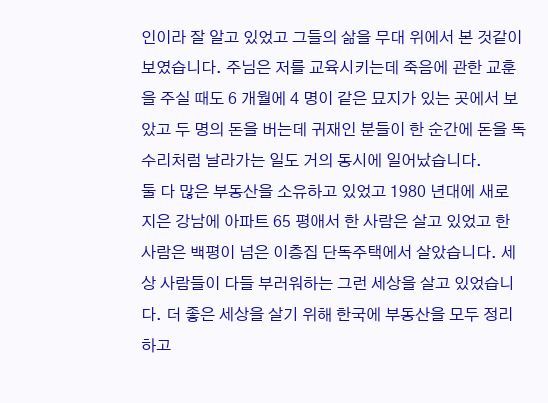인이라 잘 알고 있었고 그들의 삶을 무대 위에서 본 것같이 보였습니다. 주님은 저를 교육시키는데 죽음에 관한 교훈을 주실 때도 6 개월에 4 명이 같은 묘지가 있는 곳에서 보았고 두 명의 돈을 버는데 귀재인 분들이 한 순간에 돈을 독수리처럼 날라가는 일도 거의 동시에 일어났습니다.
둘 다 많은 부동산을 소유하고 있었고 1980 년대에 새로 지은 강남에 아파트 65 평애서 한 사람은 살고 있었고 한 사람은 백평이 넘은 이층집 단독주택에서 살았습니다. 세상 사람들이 다들 부러워하는 그런 세상을 살고 있었습니다. 더 좋은 세상을 살기 위해 한국에 부동산을 모두 정리하고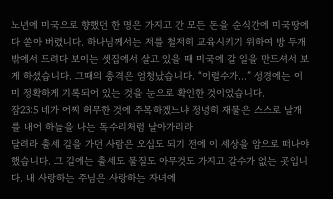노년에 미국으로 향했던 한 명은 가지고 간 모든 돈을 순식간에 미국땅에 다 쏟아 버렸니다. 하나님께서는 저를 철저히 교육시키기 위하여 방 두개 밖에서 드려다 보이는 셋집에서 살고 있을 때 미국에 갈 일을 만드셔서 보게 하셨습니다. 그때의 충격은 엄청났습니다. “이럴수가…” 성경에는 이미 정확하게 기록되어 있는 것을 눈으로 확인한 것이었습니다.
잠23:5 네가 어찌 허무한 것에 주목하겠느냐 정녕히 재물은 스스로 날개를 내어 하늘을 나는 독수리처럼 날아가리라
달려라 출세 길을 가던 사람은 오십도 되기 전에 이 세상을 암으로 떠나야 했습니다. 그 길에는 출세도 물질도 아무것도 가지고 갈수가 없는 곳입니다. 내 사랑하는 주님은 사랑하는 자녀에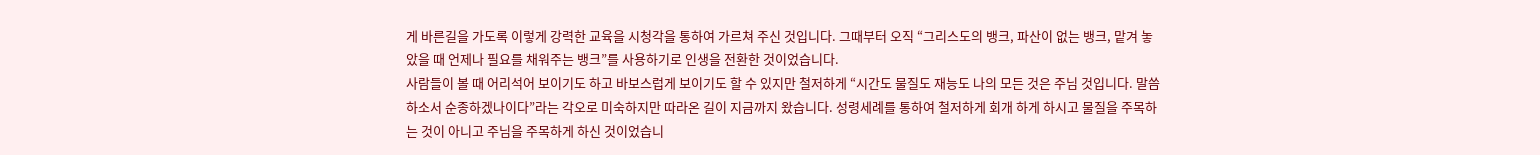게 바른길을 가도록 이렇게 강력한 교육을 시청각을 통하여 가르쳐 주신 것입니다. 그때부터 오직 “그리스도의 뱅크, 파산이 없는 뱅크, 맡겨 놓았을 때 언제나 필요를 채워주는 뱅크”를 사용하기로 인생을 전환한 것이었습니다.
사람들이 볼 때 어리석어 보이기도 하고 바보스럽게 보이기도 할 수 있지만 철저하게 “시간도 물질도 재능도 나의 모든 것은 주님 것입니다. 말씀하소서 순종하겠나이다”라는 각오로 미숙하지만 따라온 길이 지금까지 왔습니다. 성령세례를 통하여 철저하게 회개 하게 하시고 물질을 주목하는 것이 아니고 주님을 주목하게 하신 것이었습니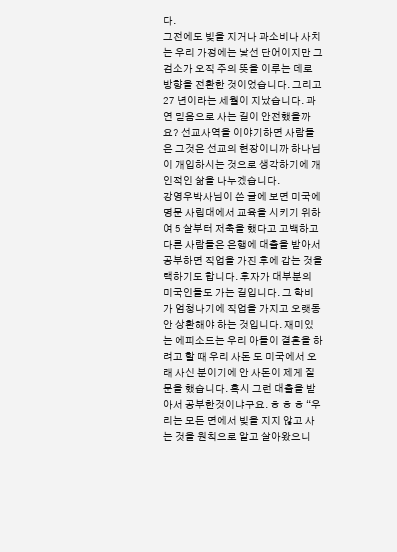다.
그전에도 빚을 지거나 과소비나 사치는 우리 가정에는 낯선 단어이지만 그 검소가 오직 주의 뜻을 이루는 데로 방향을 전환한 것이었습니다. 그리고 27 년이라는 세월이 지났습니다. 과연 믿음으로 사는 길이 안전했을까요? 선교사역을 이야기하면 사람들은 그것은 선교의 현장이니까 하나님이 개입하시는 것으로 생각하기에 개인적인 삶을 나누겠습니다.
강영우박사님이 쓴 글에 보면 미국에 명문 사립대에서 교육을 시키기 위하여 5 살부터 저축을 했다고 고백하고 다른 사람들은 은행에 대출을 받아서 공부하면 직업을 가진 후에 갑는 것을 택하기도 합니다. 후자가 대부분의 미국인들도 가는 길입니다. 그 학비가 엄청나기에 직업을 가지고 오랫동안 상환해야 하는 것입니다. 재미있는 에피소드는 우리 아들이 결혼을 하려고 할 때 우리 사돈 도 미국에서 오래 사신 분이기에 안 사돈이 제게 질문을 했습니다. 혹시 그런 대출을 받아서 공부한것이냐구요. ㅎ ㅎ ㅎ “우리는 모든 면에서 빚을 지지 않고 사는 것을 원칙으로 알고 살아왔으니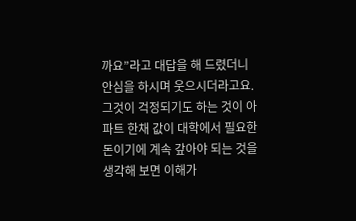까요”라고 대답을 해 드렸더니 안심을 하시며 웃으시더라고요. 그것이 걱정되기도 하는 것이 아파트 한채 값이 대학에서 필요한 돈이기에 계속 갚아야 되는 것을 생각해 보면 이해가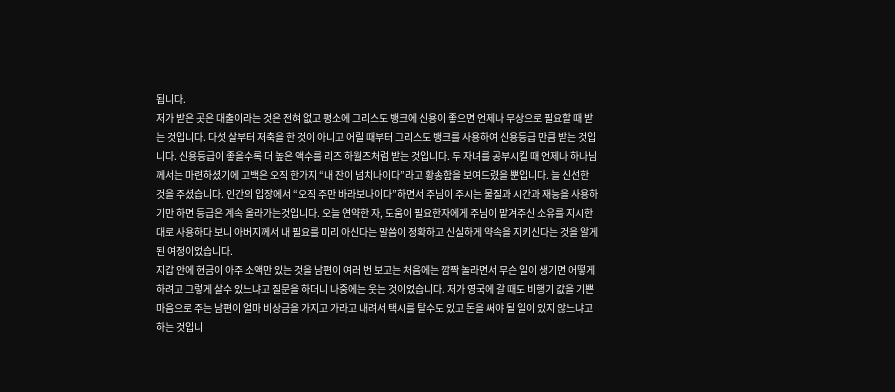됩니다.
저가 받은 곳은 대출이라는 것은 전혀 없고 평소에 그리스도 뱅크에 신용이 좋으면 언제나 무상으로 필요할 때 받는 것입니다. 다섯 살부터 저축을 한 것이 아니고 어릴 때부터 그리스도 뱅크를 사용하여 신용등급 만큼 받는 것입니다. 신용등급이 좋을수록 더 높은 액수를 리즈 하월즈처럼 받는 것입니다. 두 자녀를 공부시킬 때 언제나 하나님께서는 마련하셨기에 고백은 오직 한가지 “내 잔이 넘치나이다”라고 황송함을 보여드렸을 뿐입니다. 늘 신선한 것을 주셨습니다. 인간의 입장에서 “오직 주만 바라보나이다”하면서 주님이 주시는 물질과 시간과 재능을 사용하기만 하면 등급은 계속 올라가는것입니다. 오늘 연약한 자, 도움이 필요한자에게 주님이 맡겨주신 소유를 지시한대로 사용하다 보니 아버지께서 내 필요를 미리 아신다는 말씀이 정확하고 신실하게 약속을 지키신다는 것을 알게 된 여정이었습니다.
지갑 안에 현금이 아주 소액만 있는 것을 남편이 여러 번 보고는 처음에는 깜짝 놀라면서 무슨 일이 생기면 어떻게 하려고 그렇게 살수 있느냐고 질문을 하더니 나중에는 웃는 것이었습니다. 저가 영국에 갈 때도 비행기 값을 기쁜 마음으로 주는 남편이 얼마 비상금을 가지고 가라고 내려서 택시를 탈수도 있고 돈을 써야 될 일이 있지 않느냐고 하는 것입니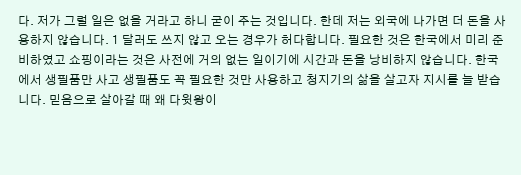다. 저가 그럴 일은 없을 거라고 하니 굳이 주는 것입니다. 한데 저는 외국에 나가면 더 돈을 사용하지 않습니다. 1 달러도 쓰지 않고 오는 경우가 허다합니다. 필요한 것은 한국에서 미리 준비하였고 쇼핑이라는 것은 사전에 거의 없는 일이기에 시간과 돈을 낭비하지 않습니다. 한국에서 생필품만 사고 생필품도 꼭 필요한 것만 사용하고 청지기의 삶을 살고자 지시를 늘 받습니다. 믿음으로 살아갈 때 왜 다윗왕이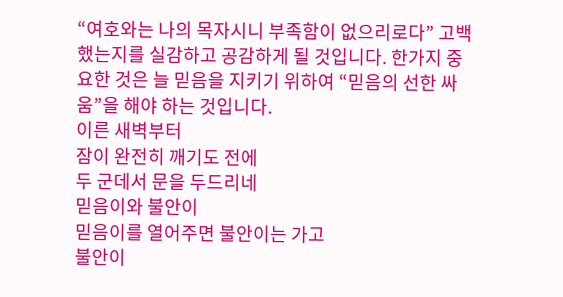“여호와는 나의 목자시니 부족함이 없으리로다” 고백했는지를 실감하고 공감하게 될 것입니다. 한가지 중요한 것은 늘 믿음을 지키기 위하여 “믿음의 선한 싸움”을 해야 하는 것입니다.
이른 새벽부터
잠이 완전히 깨기도 전에
두 군데서 문을 두드리네
믿음이와 불안이
믿음이를 열어주면 불안이는 가고
불안이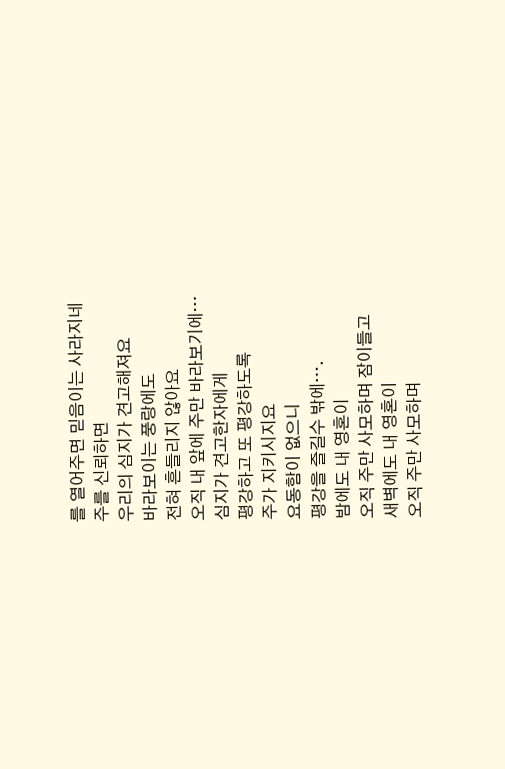를 열어주면 믿음이는 사라지네
주를 신뢰하면
우리의 심지가 견고해져요
바라보이는 풍랑에도
전혀 흔들리지 않아요
오직 내 앞에 주만 바라보기에…
심지가 견고한자에게
평강하고 또 평강하도록
주가 지키시지요
요동함이 없으니
평강을 즐길수 밖에….
밤에도 내 영혼이
오직 주만 사모하며 잠이들고
새벽에도 내 영혼이
오직 주만 사모하며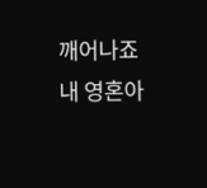깨어나죠
내 영혼아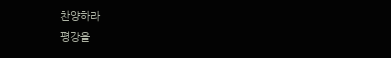찬양하라
평강을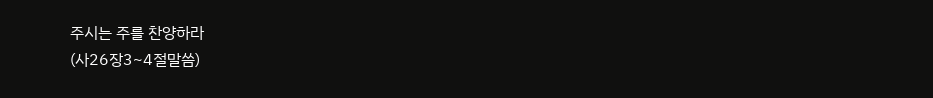주시는 주를 찬양하라
(사26장3~4절말씀)